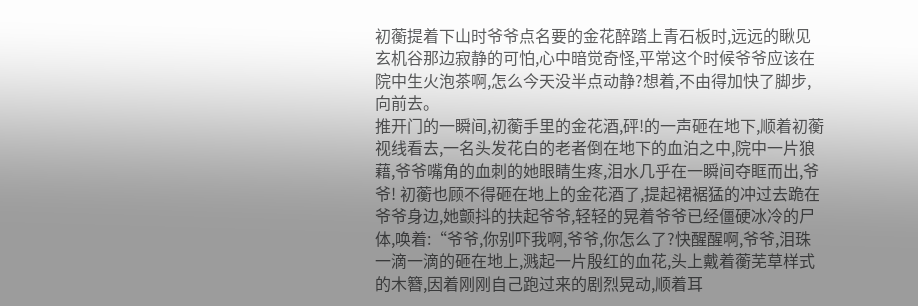初蘅提着下山时爷爷点名要的金花醉踏上青石板时,远远的瞅见玄机谷那边寂静的可怕,心中暗觉奇怪,平常这个时候爷爷应该在院中生火泡茶啊,怎么今天没半点动静?想着,不由得加快了脚步,向前去。
推开门的一瞬间,初蘅手里的金花酒,砰!的一声砸在地下,顺着初蘅视线看去,一名头发花白的老者倒在地下的血泊之中,院中一片狼藉,爷爷嘴角的血刺的她眼睛生疼,泪水几乎在一瞬间夺眶而出,爷爷! 初蘅也顾不得砸在地上的金花酒了,提起裙裾猛的冲过去跪在爷爷身边,她颤抖的扶起爷爷,轻轻的晃着爷爷已经僵硬冰冷的尸体,唤着:“爷爷,你别吓我啊,爷爷,你怎么了?快醒醒啊,爷爷,泪珠一滴一滴的砸在地上,溅起一片殷红的血花,头上戴着蘅芜草样式的木簪,因着刚刚自己跑过来的剧烈晃动,顺着耳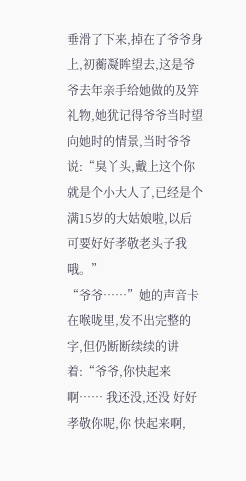垂滑了下来,掉在了爷爷身上,初蘅凝眸望去,这是爷爷去年亲手给她做的及笄礼物,她犹记得爷爷当时望向她时的情景,当时爷爷说:“臭丫头,戴上这个你就是个小大人了,已经是个满15岁的大姑娘啦,以后可要好好孝敬老头子我哦。”
“爷爷……”她的声音卡在喉咙里,发不出完整的字,但仍断断续续的讲着:“爷爷,你快起来啊…… 我还没,还没 好好孝敬你呢,你 快起来啊,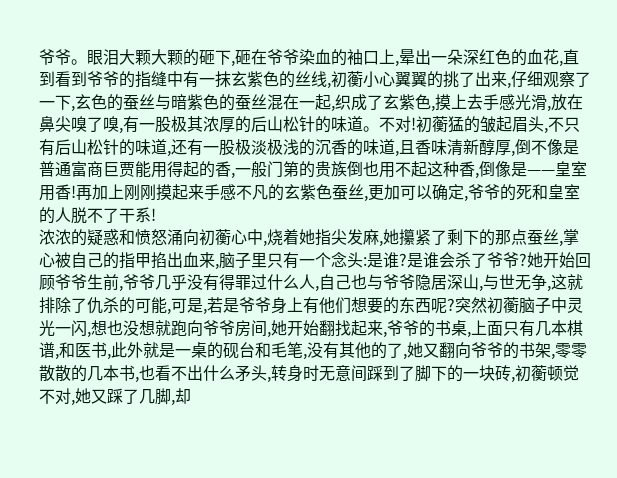爷爷。眼泪大颗大颗的砸下,砸在爷爷染血的袖口上,晕出一朵深红色的血花,直到看到爷爷的指缝中有一抹玄紫色的丝线,初蘅小心翼翼的挑了出来,仔细观察了一下,玄色的蚕丝与暗紫色的蚕丝混在一起,织成了玄紫色,摸上去手感光滑,放在鼻尖嗅了嗅,有一股极其浓厚的后山松针的味道。不对!初蘅猛的皱起眉头,不只有后山松针的味道,还有一股极淡极浅的沉香的味道,且香味清新醇厚,倒不像是普通富商巨贾能用得起的香,一般门第的贵族倒也用不起这种香,倒像是——皇室用香!再加上刚刚摸起来手感不凡的玄紫色蚕丝,更加可以确定,爷爷的死和皇室的人脱不了干系!
浓浓的疑惑和愤怒涌向初蘅心中,烧着她指尖发麻,她攥紧了剩下的那点蚕丝,掌心被自己的指甲掐出血来,脑子里只有一个念头:是谁?是谁会杀了爷爷?她开始回顾爷爷生前,爷爷几乎没有得罪过什么人,自己也与爷爷隐居深山,与世无争,这就排除了仇杀的可能,可是,若是爷爷身上有他们想要的东西呢?突然初蘅脑子中灵光一闪,想也没想就跑向爷爷房间,她开始翻找起来,爷爷的书桌,上面只有几本棋谱,和医书,此外就是一桌的砚台和毛笔,没有其他的了,她又翻向爷爷的书架,零零散散的几本书,也看不出什么矛头,转身时无意间踩到了脚下的一块砖,初蘅顿觉不对,她又踩了几脚,却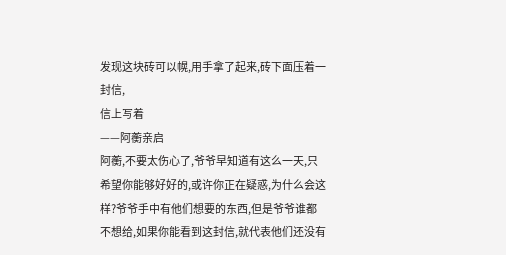发现这块砖可以幌,用手拿了起来,砖下面压着一封信,
信上写着
——阿蘅亲启
阿蘅,不要太伤心了,爷爷早知道有这么一天,只希望你能够好好的,或许你正在疑惑,为什么会这样?爷爷手中有他们想要的东西,但是爷爷谁都不想给,如果你能看到这封信,就代表他们还没有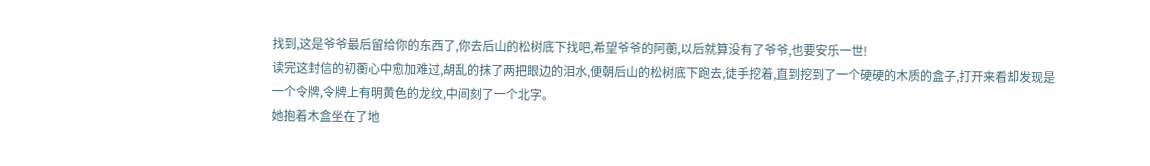找到,这是爷爷最后留给你的东西了,你去后山的松树底下找吧,希望爷爷的阿蘅,以后就算没有了爷爷,也要安乐一世!
读完这封信的初蘅心中愈加难过,胡乱的抹了两把眼边的泪水,便朝后山的松树底下跑去,徒手挖着,直到挖到了一个硬硬的木质的盒子,打开来看却发现是一个令牌,令牌上有明黄色的龙纹,中间刻了一个北字。
她抱着木盒坐在了地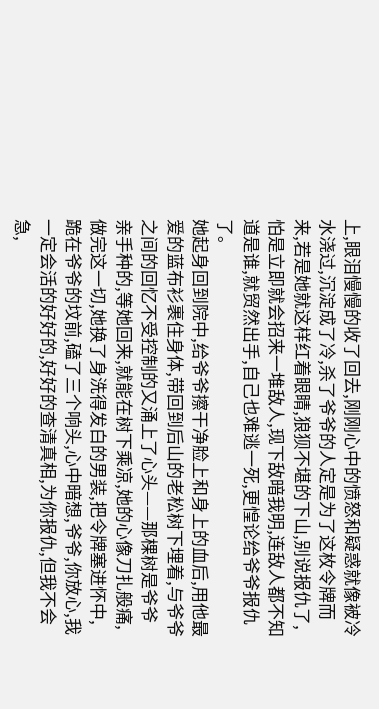上,眼泪慢慢的收了回去,刚刚心中的愤怒和疑惑就像被冷水浇过,沉淀成了冷,杀了爷爷的人定是为了这枚令牌而来,若是她就这样红着眼睛,狼狈不堪的下山,别说报仇了,怕是立即就会招来一堆敌人,现下敌暗我明,连敌人都不知道是谁,就贸然出手,自己也难逃一死,更惶论给爷爷报仇了。
她起身回到院中,给爷爷擦干净脸上和身上的血后,用他最爱的蓝布衫裹住身体,带回到后山的老松树下埋着,与爷爷之间的回忆不受控制的又涌上了心头——那棵树是爷爷亲手种的,等她回来,就能在树下乘凉,她的心像刀扎般痛,做完这一切,她换了身洗得发白的男装,把令牌塞进怀中,跪在爷爷的坟前,磕了三个响头,心中暗想,爷爷,你放心,我一定会活的好好的,好好的查清真相,为你报仇,但我不会急,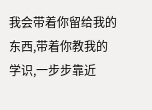我会带着你留给我的东西,带着你教我的学识,一步步靠近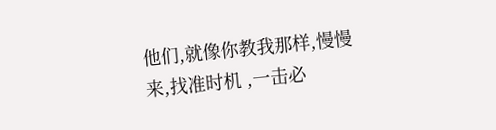他们,就像你教我那样,慢慢来,找准时机 ,一击必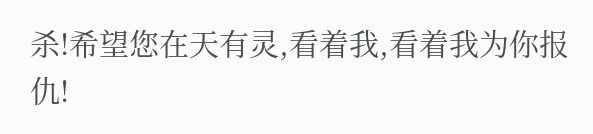杀!希望您在天有灵,看着我,看着我为你报仇!